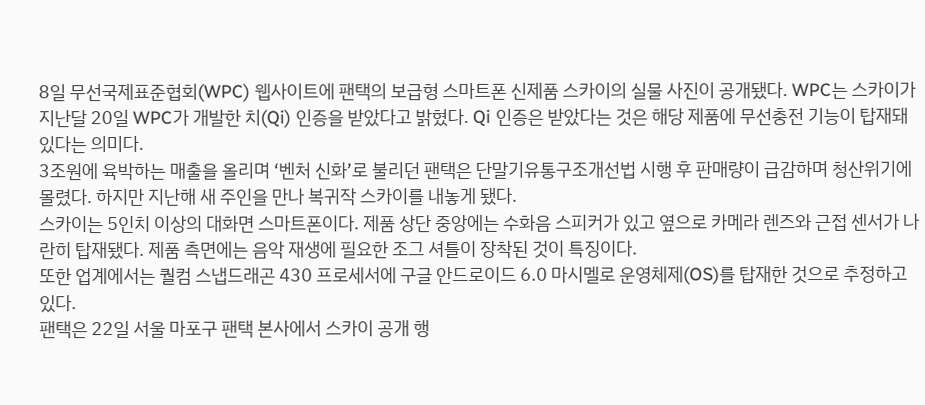8일 무선국제표준협회(WPC) 웹사이트에 팬택의 보급형 스마트폰 신제품 스카이의 실물 사진이 공개됐다. WPC는 스카이가 지난달 20일 WPC가 개발한 치(Qi) 인증을 받았다고 밝혔다. Qi 인증은 받았다는 것은 해당 제품에 무선충전 기능이 탑재돼 있다는 의미다.
3조원에 육박하는 매출을 올리며 ‘벤처 신화’로 불리던 팬택은 단말기유통구조개선법 시행 후 판매량이 급감하며 청산위기에 몰렸다. 하지만 지난해 새 주인을 만나 복귀작 스카이를 내놓게 됐다.
스카이는 5인치 이상의 대화면 스마트폰이다. 제품 상단 중앙에는 수화음 스피커가 있고 옆으로 카메라 렌즈와 근접 센서가 나란히 탑재됐다. 제품 측면에는 음악 재생에 필요한 조그 셔틀이 장착된 것이 특징이다.
또한 업계에서는 퀄컴 스냅드래곤 430 프로세서에 구글 안드로이드 6.0 마시멜로 운영체제(OS)를 탑재한 것으로 추정하고 있다.
팬택은 22일 서울 마포구 팬택 본사에서 스카이 공개 행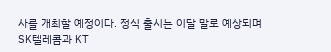사를 개최할 예정이다. 정식 출시는 이달 말로 예상되며 SK텔레콤과 KT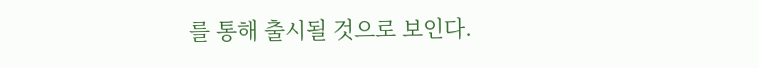를 통해 출시될 것으로 보인다.